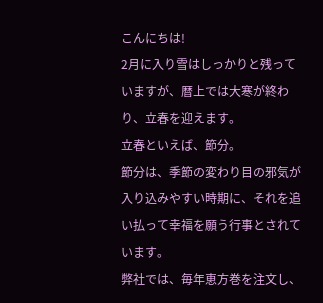こんにちは!
2月に入り雪はしっかりと残っていますが、暦上では大寒が終わり、立春を迎えます。
立春といえば、節分。
節分は、季節の変わり目の邪気が入り込みやすい時期に、それを追い払って幸福を願う行事とされています。
弊社では、毎年恵方巻を注文し、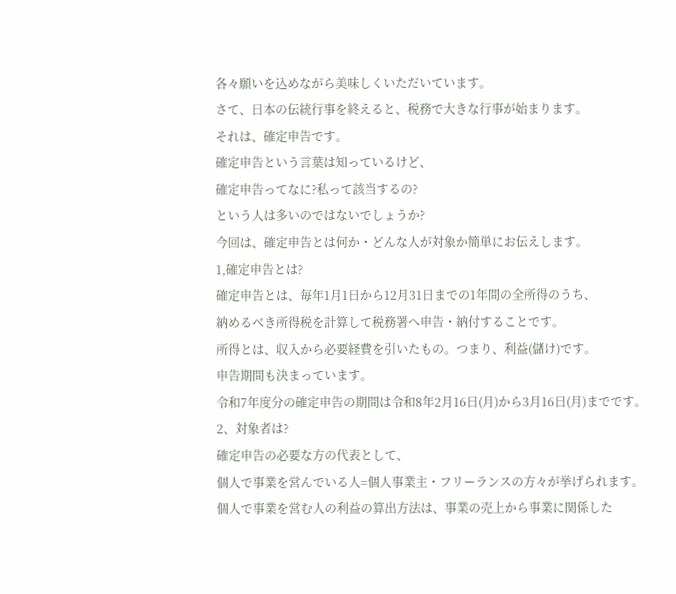各々願いを込めながら美味しくいただいています。
さて、日本の伝統行事を終えると、税務で大きな行事が始まります。
それは、確定申告です。
確定申告という言葉は知っているけど、
確定申告ってなに?私って該当するの?
という人は多いのではないでしょうか?
今回は、確定申告とは何か・どんな人が対象か簡単にお伝えします。
1,確定申告とは?
確定申告とは、毎年1月1日から12月31日までの1年間の全所得のうち、
納めるべき所得税を計算して税務署へ申告・納付することです。
所得とは、収入から必要経費を引いたもの。つまり、利益(儲け)です。
申告期間も決まっています。
令和7年度分の確定申告の期間は令和8年2月16日(月)から3月16日(月)までです。
2、対象者は?
確定申告の必要な方の代表として、
個人で事業を営んでいる人=個人事業主・フリーランスの方々が挙げられます。
個人で事業を営む人の利益の算出方法は、事業の売上から事業に関係した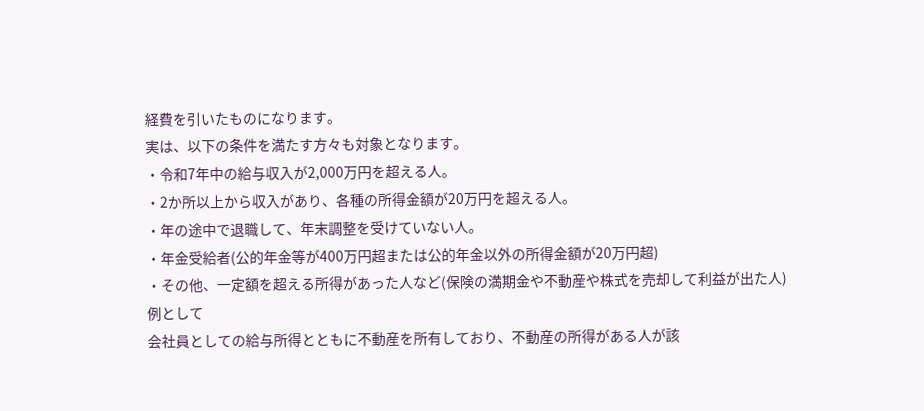経費を引いたものになります。
実は、以下の条件を満たす方々も対象となります。
・令和7年中の給与収入が2,000万円を超える人。
・2か所以上から収入があり、各種の所得金額が20万円を超える人。
・年の途中で退職して、年末調整を受けていない人。
・年金受給者(公的年金等が400万円超または公的年金以外の所得金額が20万円超)
・その他、一定額を超える所得があった人など(保険の満期金や不動産や株式を売却して利益が出た人)
例として
会社員としての給与所得とともに不動産を所有しており、不動産の所得がある人が該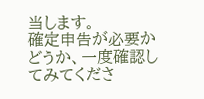当します。
確定申告が必要かどうか、一度確認してみてくださ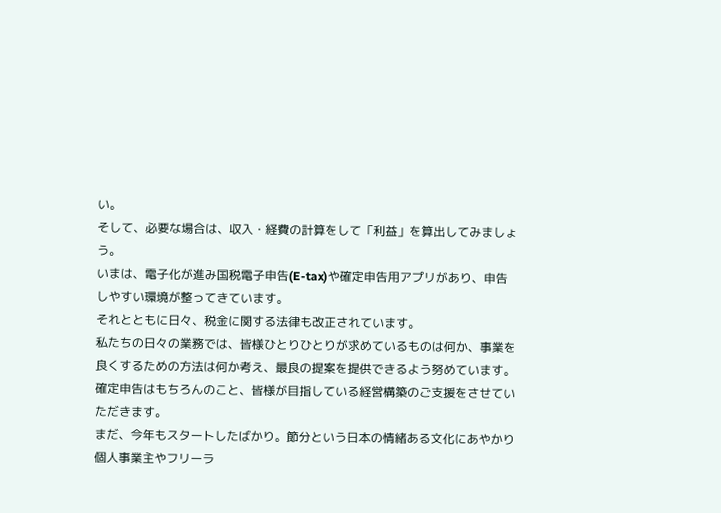い。
そして、必要な場合は、収入・経費の計算をして「利益」を算出してみましょう。
いまは、電子化が進み国税電子申告(E-tax)や確定申告用アプリがあり、申告しやすい環境が整ってきています。
それとともに日々、税金に関する法律も改正されています。
私たちの日々の業務では、皆様ひとりひとりが求めているものは何か、事業を良くするための方法は何か考え、最良の提案を提供できるよう努めています。
確定申告はもちろんのこと、皆様が目指している経営構築のご支援をさせていただきます。
まだ、今年もスタートしたばかり。節分という日本の情緒ある文化にあやかり
個人事業主やフリーラ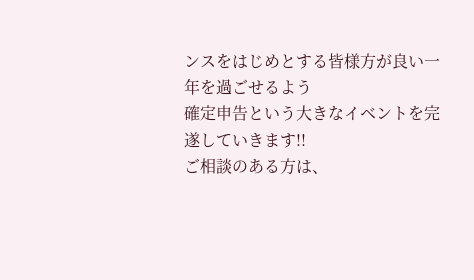ンスをはじめとする皆様方が良い一年を過ごせるよう
確定申告という大きなイベントを完遂していきます!!
ご相談のある方は、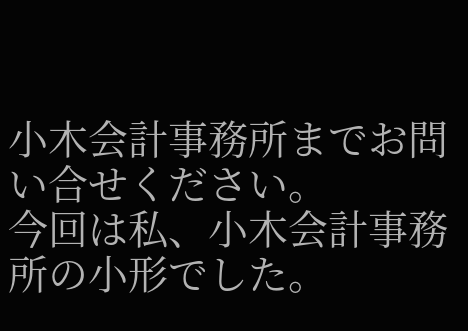小木会計事務所までお問い合せください。
今回は私、小木会計事務所の小形でした。